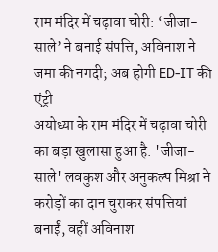राम मंदिर में चढ़ावा चोरी: ‘जीजा-साले’ ने बनाई संपत्ति, अविनाश ने जमा की नगदी; अब होगी ED-IT की एंट्री
अयोध्या के राम मंदिर में चढ़ावा चोरी का बड़ा खुलासा हुआ है. 'जीजा-साले' लवकुश और अनुकल्प मिश्रा ने करोड़ों का दान चुराकर संपत्तियां बनाईं, वहीं अविनाश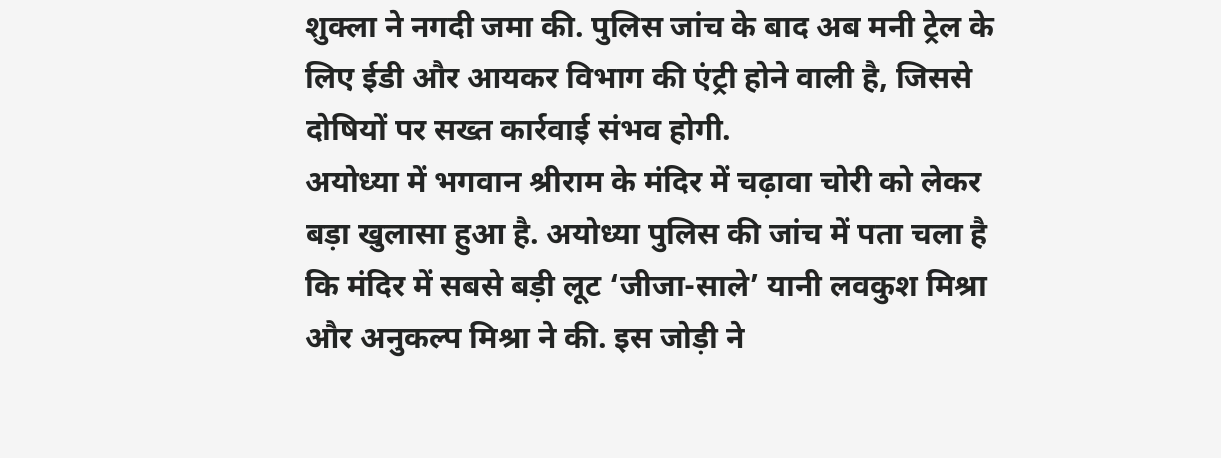शुक्ला ने नगदी जमा की. पुलिस जांच के बाद अब मनी ट्रेल के लिए ईडी और आयकर विभाग की एंट्री होने वाली है, जिससे दोषियों पर सख्त कार्रवाई संभव होगी.
अयोध्या में भगवान श्रीराम के मंदिर में चढ़ावा चोरी को लेकर बड़ा खुलासा हुआ है. अयोध्या पुलिस की जांच में पता चला है कि मंदिर में सबसे बड़ी लूट ‘जीजा-साले’ यानी लवकुश मिश्रा और अनुकल्प मिश्रा ने की. इस जोड़ी ने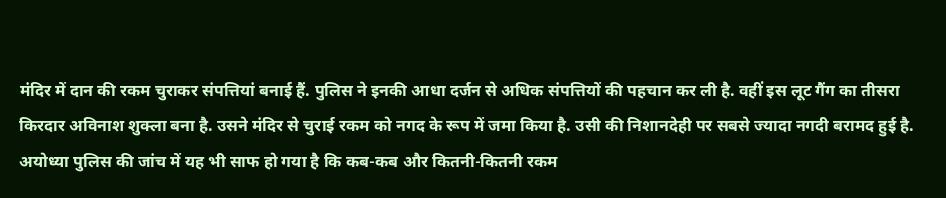मंदिर में दान की रकम चुराकर संपत्तियां बनाई हैं. पुलिस ने इनकी आधा दर्जन से अधिक संपत्तियों की पहचान कर ली है. वहीं इस लूट गैंग का तीसरा किरदार अविनाश शुक्ला बना है. उसने मंदिर से चुराई रकम को नगद के रूप में जमा किया है. उसी की निशानदेही पर सबसे ज्यादा नगदी बरामद हुई है.
अयोध्या पुलिस की जांच में यह भी साफ हो गया है कि कब-कब और कितनी-कितनी रकम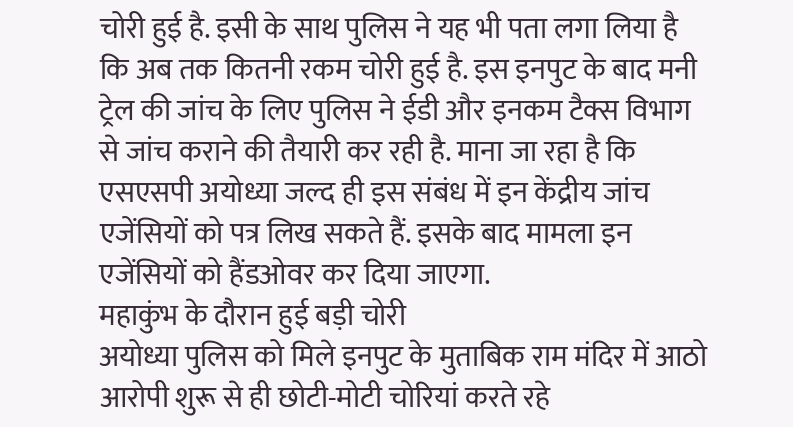चोरी हुई है. इसी के साथ पुलिस ने यह भी पता लगा लिया है कि अब तक कितनी रकम चोरी हुई है. इस इनपुट के बाद मनी ट्रेल की जांच के लिए पुलिस ने ईडी और इनकम टैक्स विभाग से जांच कराने की तैयारी कर रही है. माना जा रहा है कि एसएसपी अयोध्या जल्द ही इस संबंध में इन केंद्रीय जांच एजेंसियों को पत्र लिख सकते हैं. इसके बाद मामला इन एजेंसियों को हैंडओवर कर दिया जाएगा.
महाकुंभ के दौरान हुई बड़ी चोरी
अयोध्या पुलिस को मिले इनपुट के मुताबिक राम मंदिर में आठो आरोपी शुरू से ही छोटी-मोटी चोरियां करते रहे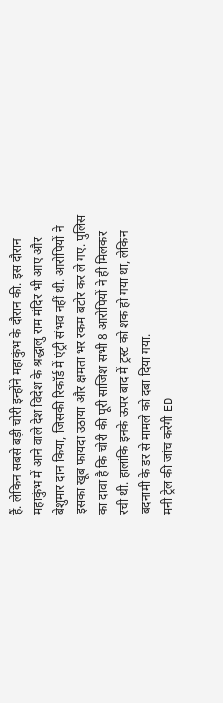हैं. लेकिन सबसे बड़ी चोरी इन्होंने महाकुंभ के दौरान की. इस दौरान महाकुंभ में आने वाले देश विदेश के श्रद्धालु राम मंदिर भी आए और बेशुमार दान किया, जिसकी रिकॉर्ड में एंट्री संभव नहीं थी. आरोपियों ने इसका खूब फायदा उठाया और क्षमता भर रकम बटोर कर ले गए. पुलिस का दावा है कि चोरी की पूरी साजिश सभी 8 आरोपियों ने ही मिलकर रची थी. हालांकि इनके ऊपर बाद में ट्रस्ट को शक हो गया था, लेकिन बदनामी के डर से मामले को दबा दिया गया.
मनी ट्रेल की जांच करेगी ED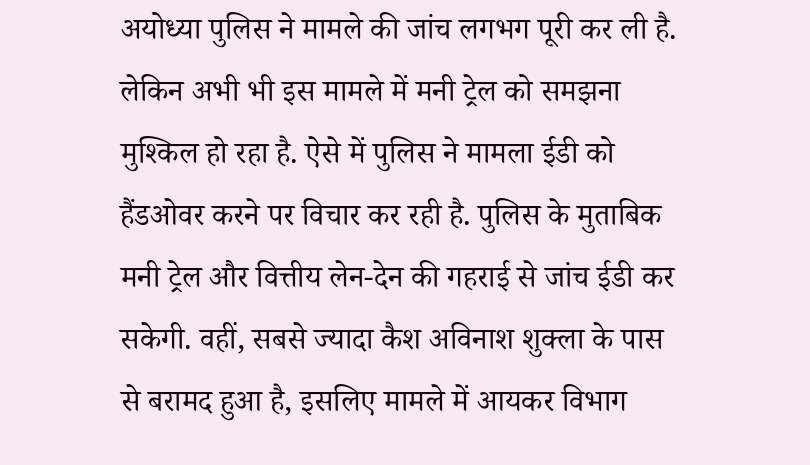अयोध्या पुलिस ने मामले की जांच लगभग पूरी कर ली है. लेकिन अभी भी इस मामले में मनी ट्रेल को समझना मुश्किल हो रहा है. ऐसे में पुलिस ने मामला ईडी को हैंडओवर करने पर विचार कर रही है. पुलिस के मुताबिक मनी ट्रेल और वित्तीय लेन-देन की गहराई से जांच ईडी कर सकेगी. वहीं, सबसे ज्यादा कैश अविनाश शुक्ला के पास से बरामद हुआ है, इसलिए मामले में आयकर विभाग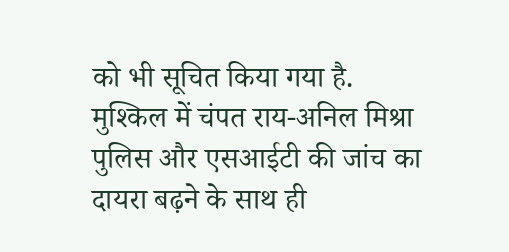को भी सूचित किया गया है.
मुश्किल में चंपत राय-अनिल मिश्रा
पुलिस और एसआईटी की जांच का दायरा बढ़ने के साथ ही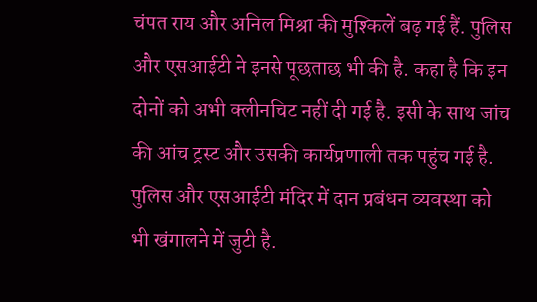चंपत राय और अनिल मिश्रा की मुश्किलें बढ़ गई हैं. पुलिस और एसआईटी ने इनसे पूछताछ भी की है. कहा है कि इन दोनों को अभी क्लीनचिट नहीं दी गई है. इसी के साथ जांच की आंच ट्रस्ट और उसकी कार्यप्रणाली तक पहुंच गई है. पुलिस और एसआईटी मंदिर में दान प्रबंधन व्यवस्था को भी खंगालने में जुटी है.